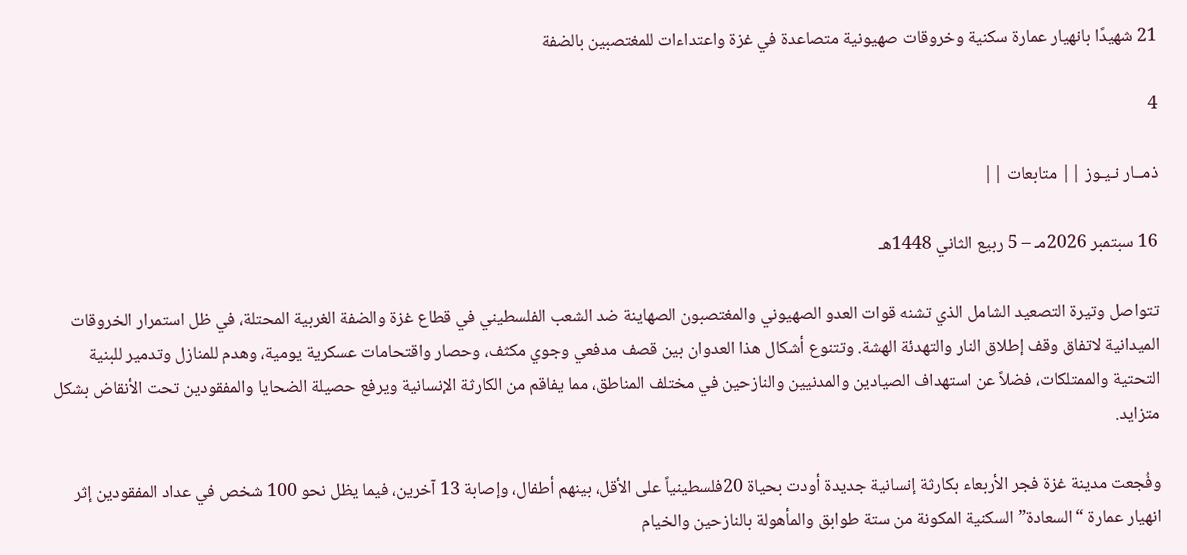21 شهيدًا بانهيار عمارة سكنية وخروقات صهيونية متصاعدة في غزة واعتداءات للمغتصبين بالضفة

4

ذمــار نـيـوز || متابعات ||

16 سبتمبر 2026مـ – 5 ربيع الثاني 1448هـ

تتواصل وتيرة التصعيد الشامل الذي تشنه قوات العدو الصهيوني والمغتصبون الصهاينة ضد الشعب الفلسطيني في قطاع غزة والضفة الغربية المحتلة، في ظل استمرار الخروقات الميدانية لاتفاق وقف إطلاق النار والتهدئة الهشة. وتتنوع أشكال هذا العدوان بين قصف مدفعي وجوي مكثف، وحصار واقتحامات عسكرية يومية، وهدم للمنازل وتدمير للبنية التحتية والممتلكات، فضلاً عن استهداف الصيادين والمدنيين والنازحين في مختلف المناطق، مما يفاقم من الكارثة الإنسانية ويرفع حصيلة الضحايا والمفقودين تحت الأنقاض بشكل متزايد.

وفُجعت مدينة غزة فجر الأربعاء بكارثة إنسانية جديدة أودت بحياة 20فلسطينياً على الأقل، بينهم أطفال، وإصابة 13 آخرين، فيما يظل نحو 100 شخص في عداد المفقودين إثر انهيار عمارة “السعادة” السكنية المكونة من ستة طوابق والمأهولة بالنازحين والخيام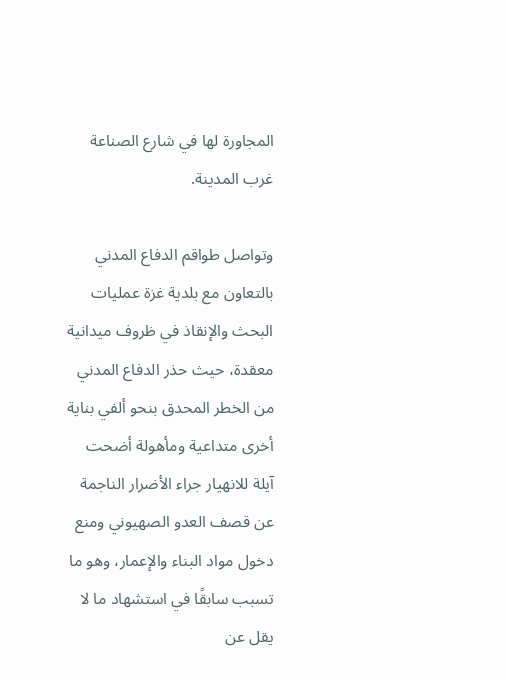المجاورة لها في شارع الصناعة غرب المدينة.

وتواصل طواقم الدفاع المدني بالتعاون مع بلدية غزة عمليات البحث والإنقاذ في ظروف ميدانية معقدة، حيث حذر الدفاع المدني من الخطر المحدق بنحو ألفي بناية أخرى متداعية ومأهولة أضحت آيلة للانهيار جراء الأضرار الناجمة عن قصف العدو الصهيوني ومنع دخول مواد البناء والإعمار، وهو ما تسبب سابقًا في استشهاد ما لا يقل عن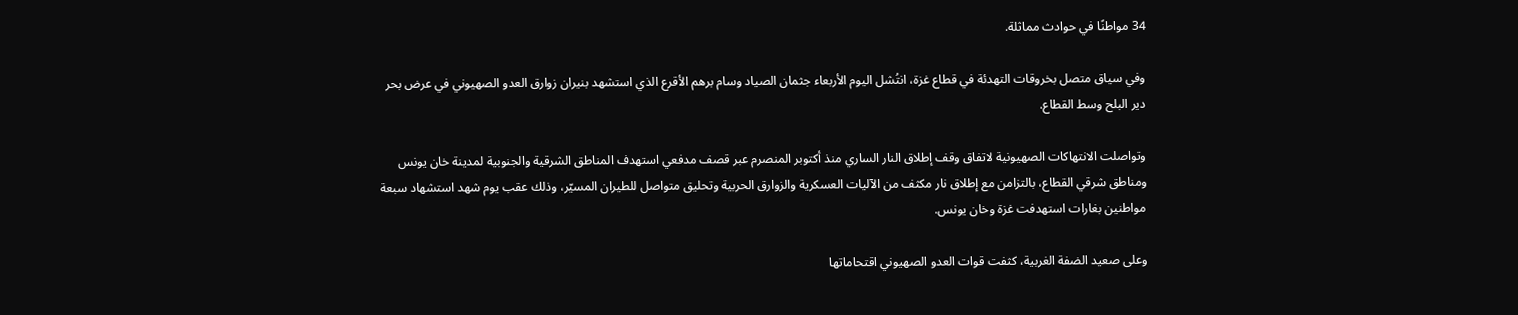34 مواطنًا في حوادث مماثلة.

وفي سياق متصل بخروقات التهدئة في قطاع غزة، انتُشل اليوم الأربعاء جثمان الصياد وسام برهم الأقرع الذي استشهد بنيران زوارق العدو الصهيوني في عرض بحر دير البلح وسط القطاع.

وتواصلت الانتهاكات الصهيونية لاتفاق وقف إطلاق النار الساري منذ أكتوبر المنصرم عبر قصف مدفعي استهدف المناطق الشرقية والجنوبية لمدينة خان يونس ومناطق شرقي القطاع، بالتزامن مع إطلاق نار مكثف من الآليات العسكرية والزوارق الحربية وتحليق متواصل للطيران المسيّر، وذلك عقب يوم شهد استشهاد سبعة مواطنين بغارات استهدفت غزة وخان يونس.

وعلى صعيد الضفة الغربية، كثفت قوات العدو الصهيوني اقتحاماتها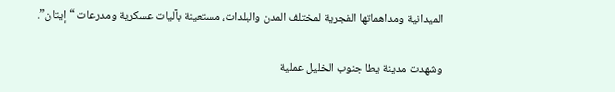الميدانية ومداهماتها الفجرية لمختلف المدن والبلدات، مستعينة بآليات عسكرية ومدرعات “إيتان”.

وشهدت مدينة يطا جنوب الخليل عملية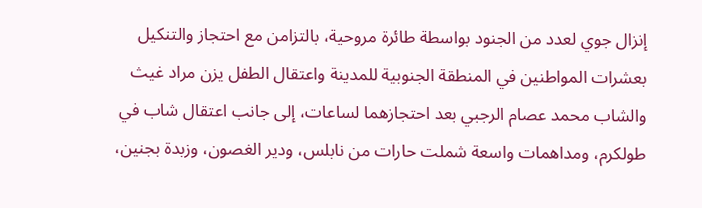إنزال جوي لعدد من الجنود بواسطة طائرة مروحية، بالتزامن مع احتجاز والتنكيل بعشرات المواطنين في المنطقة الجنوبية للمدينة واعتقال الطفل يزن مراد غيث والشاب محمد عصام الرجبي بعد احتجازهما لساعات، إلى جانب اعتقال شاب في طولكرم، ومداهمات واسعة شملت حارات من نابلس، ودير الغصون، وزبدة بجنين،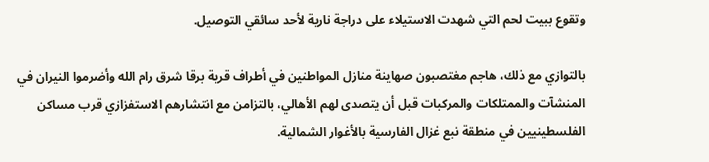وتقوع ببيت لحم التي شهدت الاستيلاء على دراجة نارية لأحد سائقي التوصيل.

بالتوازي مع ذلك، هاجم مغتصبون صهاينة منازل المواطنين في أطراف قرية برقا شرق رام الله وأضرموا النيران في المنشآت والممتلكات والمركبات قبل أن يتصدى لهم الأهالي، بالتزامن مع انتشارهم الاستفزازي قرب مساكن الفلسطينيين في منطقة نبع غزال الفارسية بالأغوار الشمالية.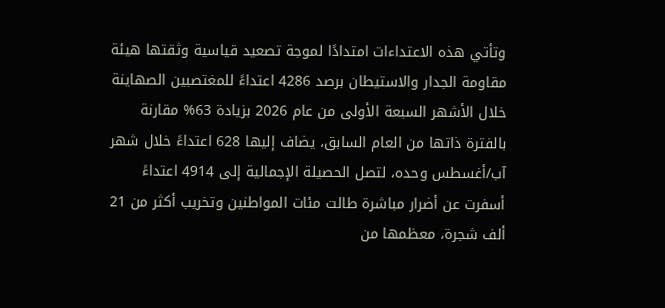وتأتي هذه الاعتداءات امتدادًا لموجة تصعيد قياسية وثقتها هيئة مقاومة الجدار والاستيطان برصد 4286 اعتداءً للمغتصبين الصهاينة خلال الأشهر السبعة الأولى من عام 2026 بزيادة 63% مقارنة بالفترة ذاتها من العام السابق، يضاف إليها 628 اعتداءً خلال شهر آب/أغسطس وحده، لتصل الحصيلة الإجمالية إلى 4914 اعتداءً أسفرت عن أضرار مباشرة طالت مئات المواطنين وتخريب أكثر من 21 ألف شجرة، معظمها من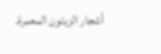أشجار الزيتون المعمرة.